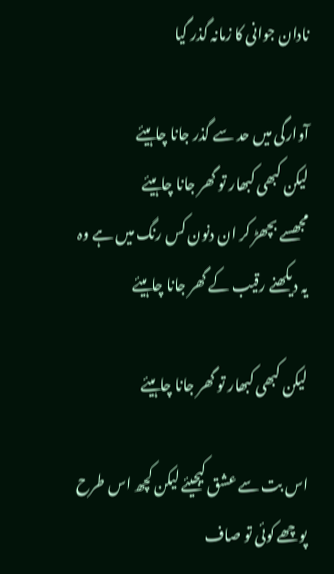نادان جوانی کا زمانہ گذر گیا

آوارگی میں حد سے گذر جانا چاہیئے
لیکن کبھی کبھار تو گھر جانا چاہیئے
مجھسے بچھڑ کر ان دنون کس رنگ میں ہے وہ
یہ دیکھنے رقیب کے گھر جانا چاہیئے

لیکن کبھی کبھار تو گھر جانا چاہیئے

اس بت سے عشق کیجیئے لیکن کچھ اس طرح
پوچھے کوئی تو صاف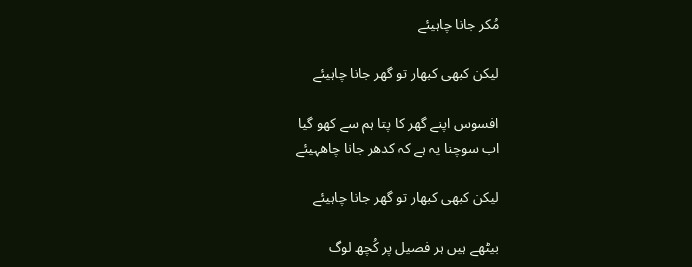مُکر جانا چاہیئے

لیکن کبھی کبھار تو گھر جانا چاہیئے

افسوس اپنے گھر کا پتا ہم سے کھو گیا
اب سوچنا یہ ہے کہ کدھر جانا چاھہیئے

لیکن کبھی کبھار تو گھر جانا چاہیئے

بیٹھے ہیں ہر فصیل پر کُچھ لوگ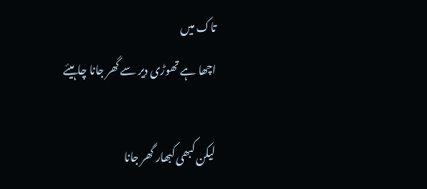تاک میں
اچھا ہے تھوڑی دیر سے گھر جانا چاہیئے

لیکن کبھی کبھار گھر جانا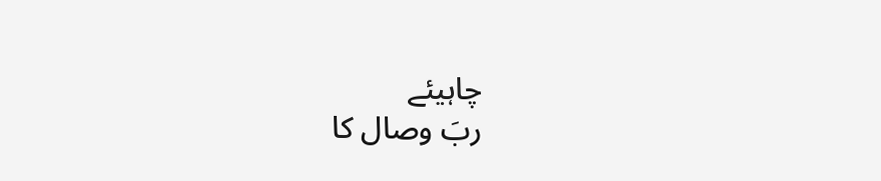چاہیئے
ربَ وصال کا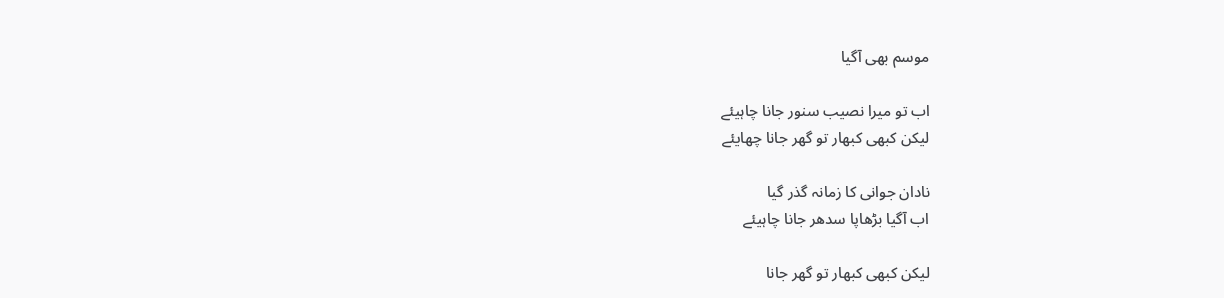موسم بھی آگیا

اب تو میرا نصیب سنور جانا چاہیئے
لیکن کبھی کبھار تو گھر جانا چھایئے

نادان جوانی کا زمانہ گذر گیا
اب آگیا بڑھاپا سدھر جانا چاہیئے

لیکن کبھی کبھار تو گھر جانا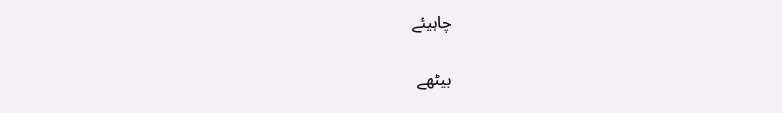چاہیئے

بیٹھے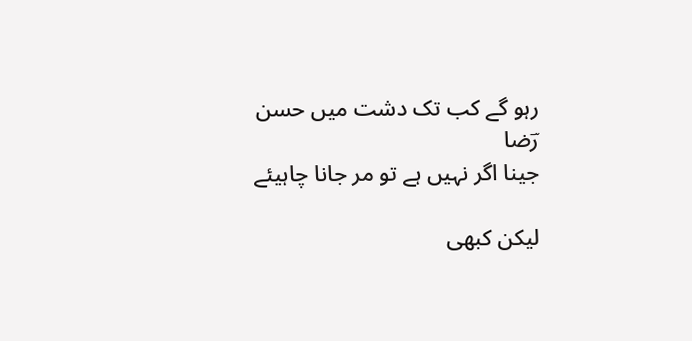رہو گے کب تک دشت میں حسن رؔضا
جینا اگر نہیں ہے تو مر جانا چاہیئے

لیکن کبھی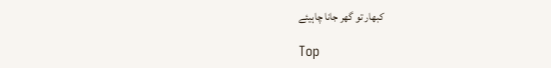کبھار تو گھر جانا چاہیئے

Top